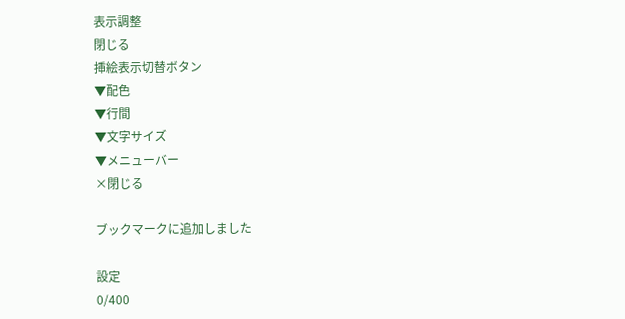表示調整
閉じる
挿絵表示切替ボタン
▼配色
▼行間
▼文字サイズ
▼メニューバー
×閉じる

ブックマークに追加しました

設定
0/400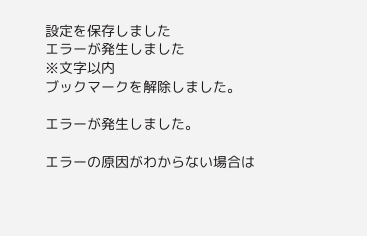設定を保存しました
エラーが発生しました
※文字以内
ブックマークを解除しました。

エラーが発生しました。

エラーの原因がわからない場合は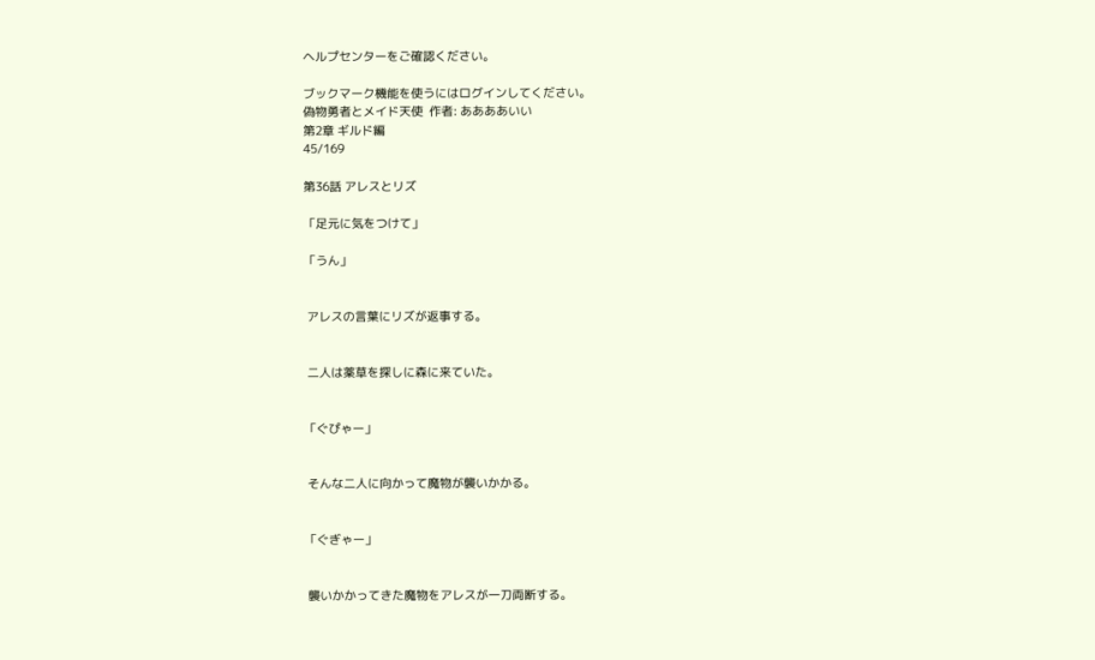ヘルプセンターをご確認ください。

ブックマーク機能を使うにはログインしてください。
偽物勇者とメイド天使  作者: ああああいい
第2章 ギルド編
45/169

第36話 アレスとリズ

「足元に気をつけて」

「うん」


 アレスの言葉にリズが返事する。


 二人は薬草を探しに森に来ていた。


「ぐぴゃー」


 そんな二人に向かって魔物が襲いかかる。


「ぐぎゃー」


 襲いかかってきた魔物をアレスが一刀両断する。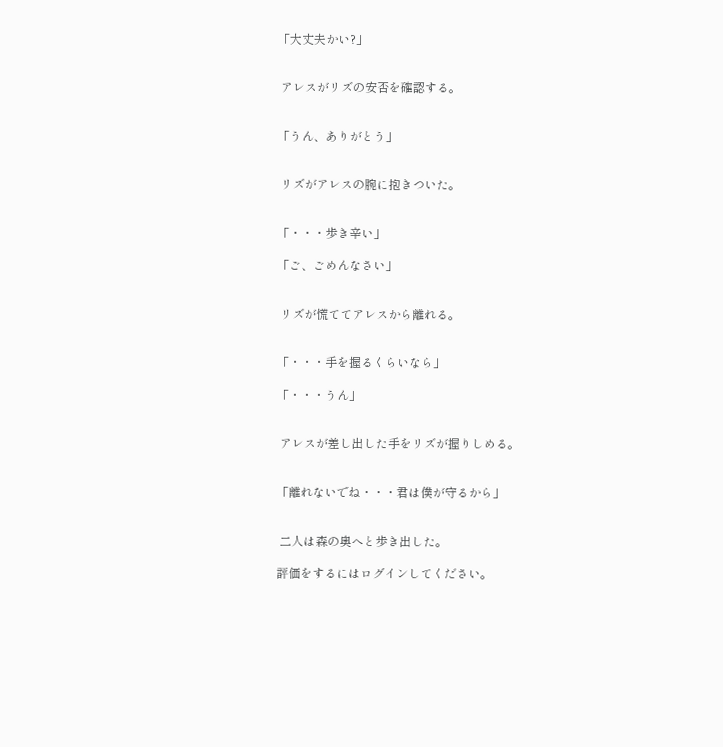「大丈夫かい?」


 アレスがリズの安否を確認する。


「うん、ありがとう」


 リズがアレスの腕に抱きついた。


「・・・歩き辛い」

「ご、ごめんなさい」


 リズが慌ててアレスから離れる。


「・・・手を握るくらいなら」

「・・・うん」


 アレスが差し出した手をリズが握りしめる。


「離れないでね・・・君は僕が守るから」


 二人は森の奥へと歩き出した。

評価をするにはログインしてください。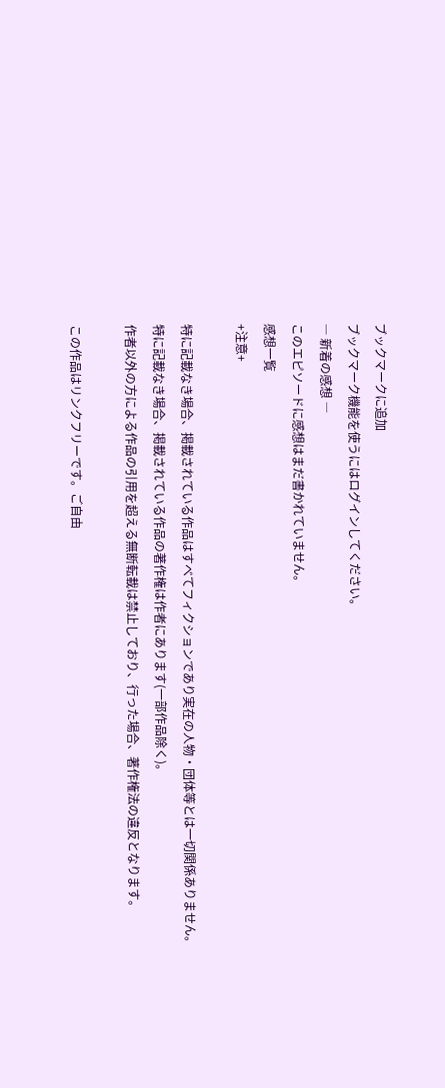ブックマークに追加
ブックマーク機能を使うにはログインしてください。
― 新着の感想 ―
このエピソードに感想はまだ書かれていません。
感想一覧
+注意+

特に記載なき場合、掲載されている作品はすべてフィクションであり実在の人物・団体等とは一切関係ありません。
特に記載なき場合、掲載されている作品の著作権は作者にあります(一部作品除く)。
作者以外の方による作品の引用を超える無断転載は禁止しており、行った場合、著作権法の違反となります。

この作品はリンクフリーです。ご自由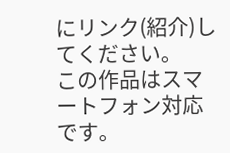にリンク(紹介)してください。
この作品はスマートフォン対応です。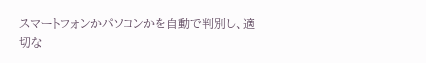スマートフォンかパソコンかを自動で判別し、適切な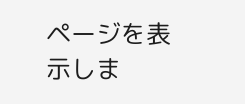ページを表示しま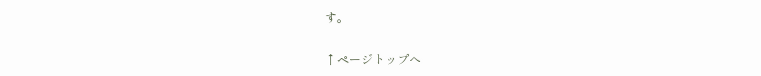す。

↑ページトップへ